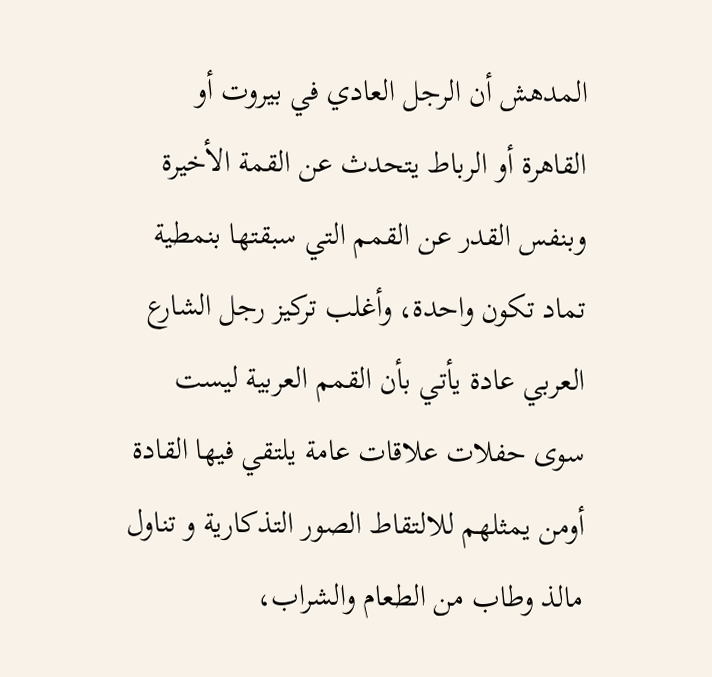المدهش أن الرجل العادي في بيروت أو القاهرة أو الرباط يتحدث عن القمة الأخيرة وبنفس القدر عن القمم التي سبقتها بنمطية تماد تكون واحدة، وأغلب تركيز رجل الشارع العربي عادة يأتي بأن القمم العربية ليست سوى حفلات علاقات عامة يلتقي فيها القادة أومن يمثلهم للالتقاط الصور التذكارية و تناول مالذ وطاب من الطعام والشراب،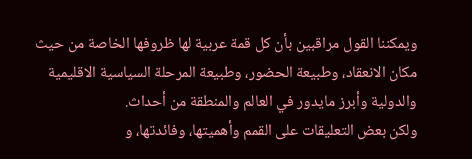ويمكننا القول مراقبين بأن كل قمة عربية لها ظروفها الخاصة من حيث مكان الانعقاد، وطبيعة الحضور، وطبيعة المرحلة السياسية الاقليمية والدولية وأبرز مايدور في العالم والمنطقة من أحداث.
ولكن بعض التعليقات على القمم وأهميتها، وفائدتها، و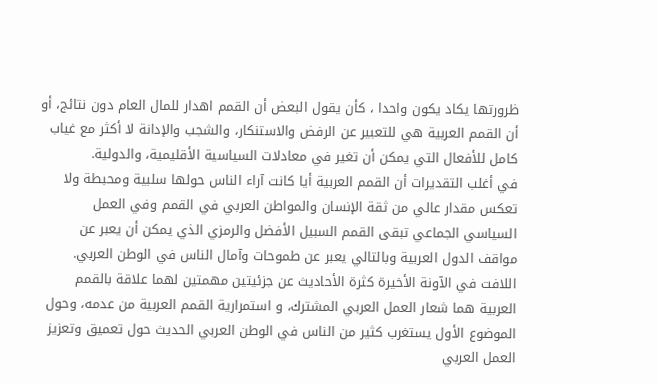ظرورتها يكاد يكون واحدا ، كأن يقول البعض أن القمم اهدار للمال العام دون نتائج، أو أن القمم العربية هي للتعبير عن الرفض والاستنكار، والشجب والإدانة لا أكثر مع غياب كامل للأفعال التي يمكن أن تغير في معادلات السياسية الأقليمية، والدولية.
في أغلب التقديرات أن القمم العربية أيا كانت آراء الناس حولها سلبية ومحبطة ولا تعكس مقدار عالي من ثقة الإنسان والمواطن العربي في القمم وفي العمل السياسي الجماعي تبقى القمم السبيل الأفضل والرمزي الذي يمكن أن يعبر عن مواقف الدول العربية وبالتالي يعبر عن طموحات وآمال الناس في الوطن العربي.
اللافت في الآونة الأخيرة كثرة الأحاديث عن جزئيتين مهمتين لهما علاقة بالقمم العربية هما شعار العمل العربي المشترك، و استمرارية القمم العربية من عدمه، وحول الموضوع الأول يستغرب كثير من الناس في الوطن العربي الحديث حول تعميق وتعزيز العمل العربي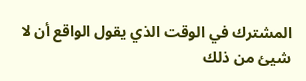المشترك في الوقت الذي يقول الواقع أن لا شيئ من ذلك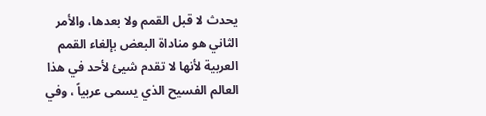يحدث لا قبل القمم ولا بعدها، والأمر الثاني هو مناداة البعض بإلغاء القمم العربية لأنها لا تقدم شيئ لأحد في هذا العالم الفسيح الذي يسمى عربياً ، وفي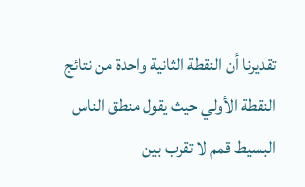تقديرنا أن النقطة الثانية واحدة من نتائج النقطة الأولي حيث يقول منطق الناس البسيط قمم لا تقرب بين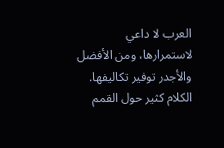العرب لا داعي لاستمرارها، ومن الأفضل والأجدر توفير تكاليفها.
الكلام كثير حول القمم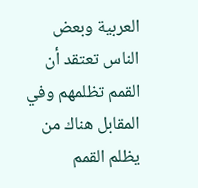العربية وبعض الناس تعتقد أن القمم تظلمهم وفي المقابل هناك من يظلم القمم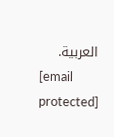العربية.
[email protected]